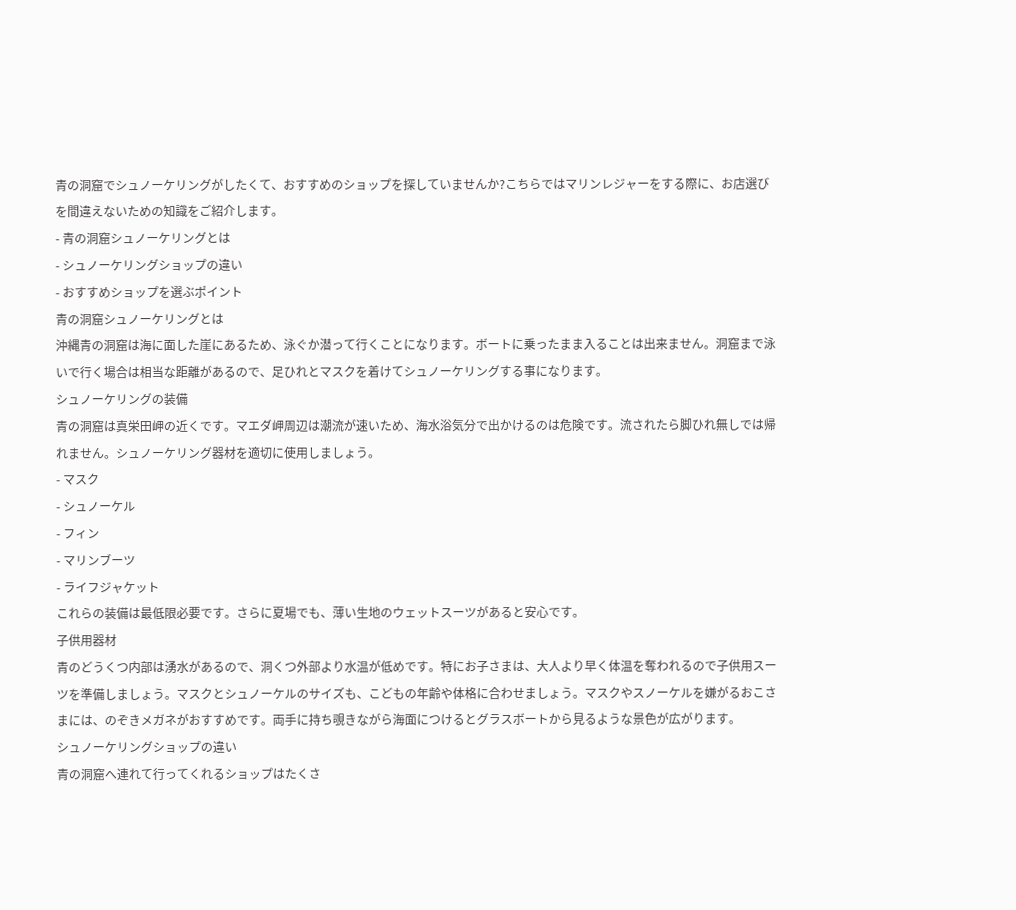青の洞窟でシュノーケリングがしたくて、おすすめのショップを探していませんか?こちらではマリンレジャーをする際に、お店選びを間違えないための知識をご紹介します。
- 青の洞窟シュノーケリングとは
- シュノーケリングショップの違い
- おすすめショップを選ぶポイント
青の洞窟シュノーケリングとは
沖縄青の洞窟は海に面した崖にあるため、泳ぐか潜って行くことになります。ボートに乗ったまま入ることは出来ません。洞窟まで泳いで行く場合は相当な距離があるので、足ひれとマスクを着けてシュノーケリングする事になります。
シュノーケリングの装備
青の洞窟は真栄田岬の近くです。マエダ岬周辺は潮流が速いため、海水浴気分で出かけるのは危険です。流されたら脚ひれ無しでは帰れません。シュノーケリング器材を適切に使用しましょう。
- マスク
- シュノーケル
- フィン
- マリンブーツ
- ライフジャケット
これらの装備は最低限必要です。さらに夏場でも、薄い生地のウェットスーツがあると安心です。
子供用器材
青のどうくつ内部は湧水があるので、洞くつ外部より水温が低めです。特にお子さまは、大人より早く体温を奪われるので子供用スーツを準備しましょう。マスクとシュノーケルのサイズも、こどもの年齢や体格に合わせましょう。マスクやスノーケルを嫌がるおこさまには、のぞきメガネがおすすめです。両手に持ち覗きながら海面につけるとグラスボートから見るような景色が広がります。
シュノーケリングショップの違い
青の洞窟へ連れて行ってくれるショップはたくさ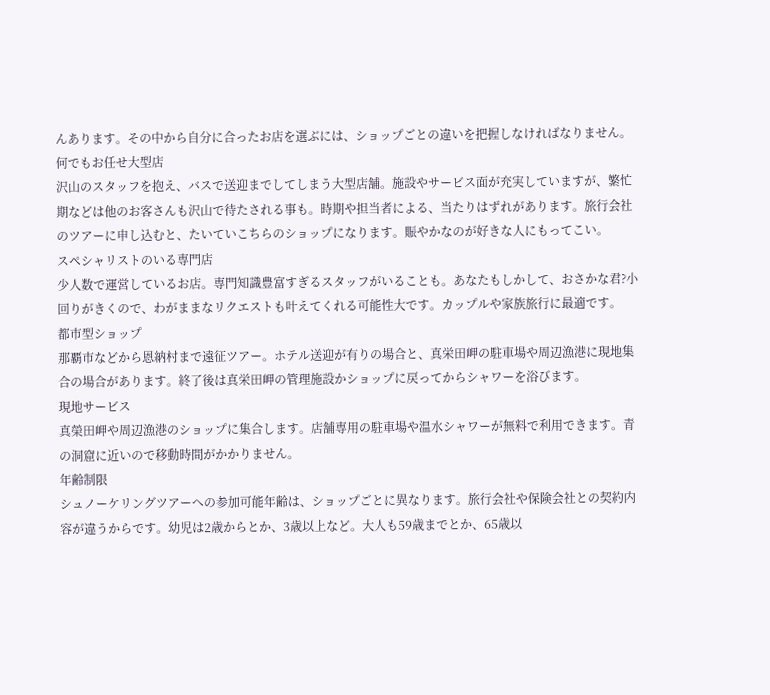んあります。その中から自分に合ったお店を選ぶには、ショップごとの違いを把握しなければなりません。
何でもお任せ大型店
沢山のスタッフを抱え、バスで送迎までしてしまう大型店舗。施設やサービス面が充実していますが、繁忙期などは他のお客さんも沢山で待たされる事も。時期や担当者による、当たりはずれがあります。旅行会社のツアーに申し込むと、たいていこちらのショップになります。賑やかなのが好きな人にもってこい。
スペシャリストのいる専門店
少人数で運営しているお店。専門知識豊富すぎるスタッフがいることも。あなたもしかして、おさかな君?小回りがきくので、わがままなリクエストも叶えてくれる可能性大です。カップルや家族旅行に最適です。
都市型ショップ
那覇市などから恩納村まで遠征ツアー。ホテル送迎が有りの場合と、真栄田岬の駐車場や周辺漁港に現地集合の場合があります。終了後は真栄田岬の管理施設かショップに戻ってからシャワーを浴びます。
現地サービス
真榮田岬や周辺漁港のショップに集合します。店舗専用の駐車場や温水シャワーが無料で利用できます。青の洞窟に近いので移動時間がかかりません。
年齢制限
シュノーケリングツアーへの参加可能年齢は、ショップごとに異なります。旅行会社や保険会社との契約内容が違うからです。幼児は2歳からとか、3歳以上など。大人も59歳までとか、65歳以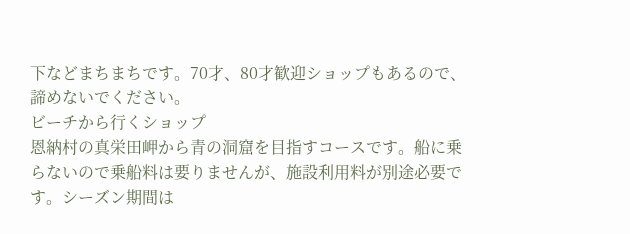下などまちまちです。70才、80才歓迎ショップもあるので、諦めないでください。
ビーチから行くショップ
恩納村の真栄田岬から青の洞窟を目指すコースです。船に乗らないので乗船料は要りませんが、施設利用料が別途必要です。シーズン期間は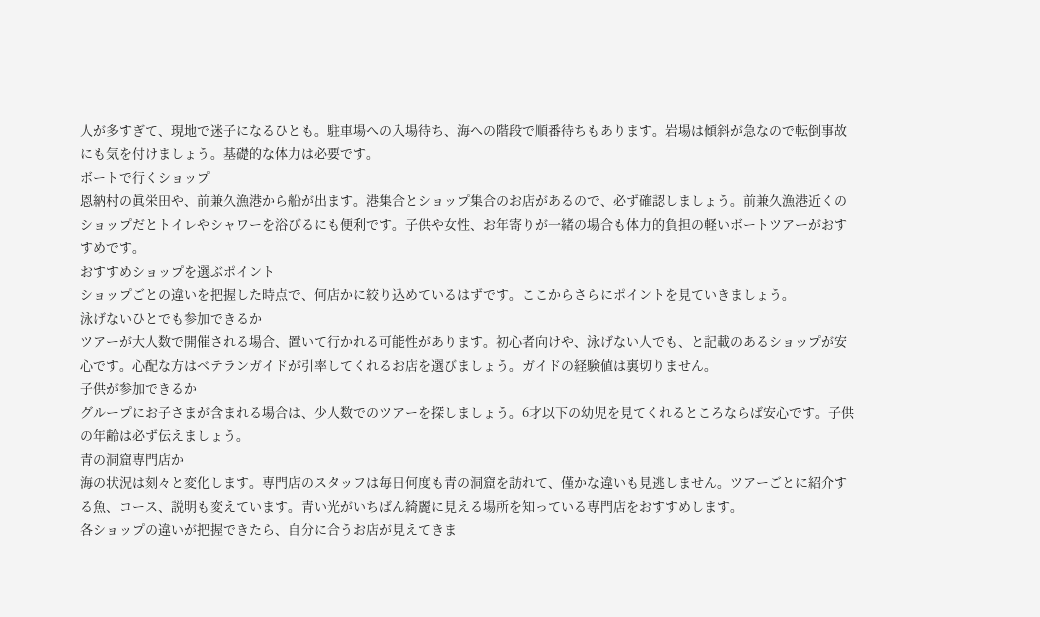人が多すぎて、現地で迷子になるひとも。駐車場への入場待ち、海への階段で順番待ちもあります。岩場は傾斜が急なので転倒事故にも気を付けましょう。基礎的な体力は必要です。
ボートで行くショップ
恩納村の眞栄田や、前兼久漁港から船が出ます。港集合とショップ集合のお店があるので、必ず確認しましょう。前兼久漁港近くのショップだとトイレやシャワーを浴びるにも便利です。子供や女性、お年寄りが一緒の場合も体力的負担の軽いボートツアーがおすすめです。
おすすめショップを選ぶポイント
ショップごとの違いを把握した時点で、何店かに絞り込めているはずです。ここからさらにポイントを見ていきましょう。
泳げないひとでも参加できるか
ツアーが大人数で開催される場合、置いて行かれる可能性があります。初心者向けや、泳げない人でも、と記載のあるショップが安心です。心配な方はベテランガイドが引率してくれるお店を選びましょう。ガイドの経験値は裏切りません。
子供が参加できるか
グループにお子さまが含まれる場合は、少人数でのツアーを探しましょう。6才以下の幼児を見てくれるところならば安心です。子供の年齢は必ず伝えましょう。
青の洞窟専門店か
海の状況は刻々と変化します。専門店のスタッフは毎日何度も青の洞窟を訪れて、僅かな違いも見逃しません。ツアーごとに紹介する魚、コース、説明も変えています。青い光がいちばん綺麗に見える場所を知っている専門店をおすすめします。
各ショップの違いが把握できたら、自分に合うお店が見えてきま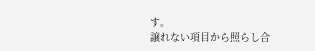す。
譲れない項目から照らし合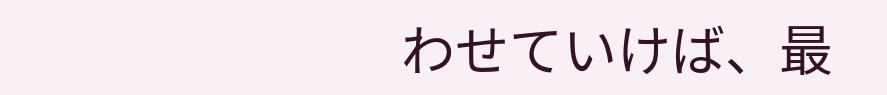わせていけば、最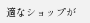適なショップが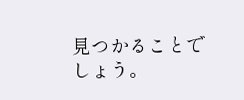見つかることでしょう。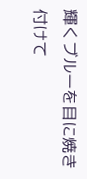輝くブルーを目に焼き付けて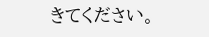きてください。